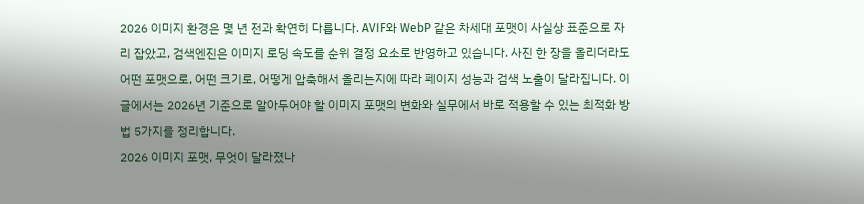2026 이미지 환경은 몇 년 전과 확연히 다릅니다. AVIF와 WebP 같은 차세대 포맷이 사실상 표준으로 자리 잡았고, 검색엔진은 이미지 로딩 속도를 순위 결정 요소로 반영하고 있습니다. 사진 한 장을 올리더라도 어떤 포맷으로, 어떤 크기로, 어떻게 압축해서 올리는지에 따라 페이지 성능과 검색 노출이 달라집니다. 이 글에서는 2026년 기준으로 알아두어야 할 이미지 포맷의 변화와 실무에서 바로 적용할 수 있는 최적화 방법 5가지를 정리합니다.
2026 이미지 포맷, 무엇이 달라졌나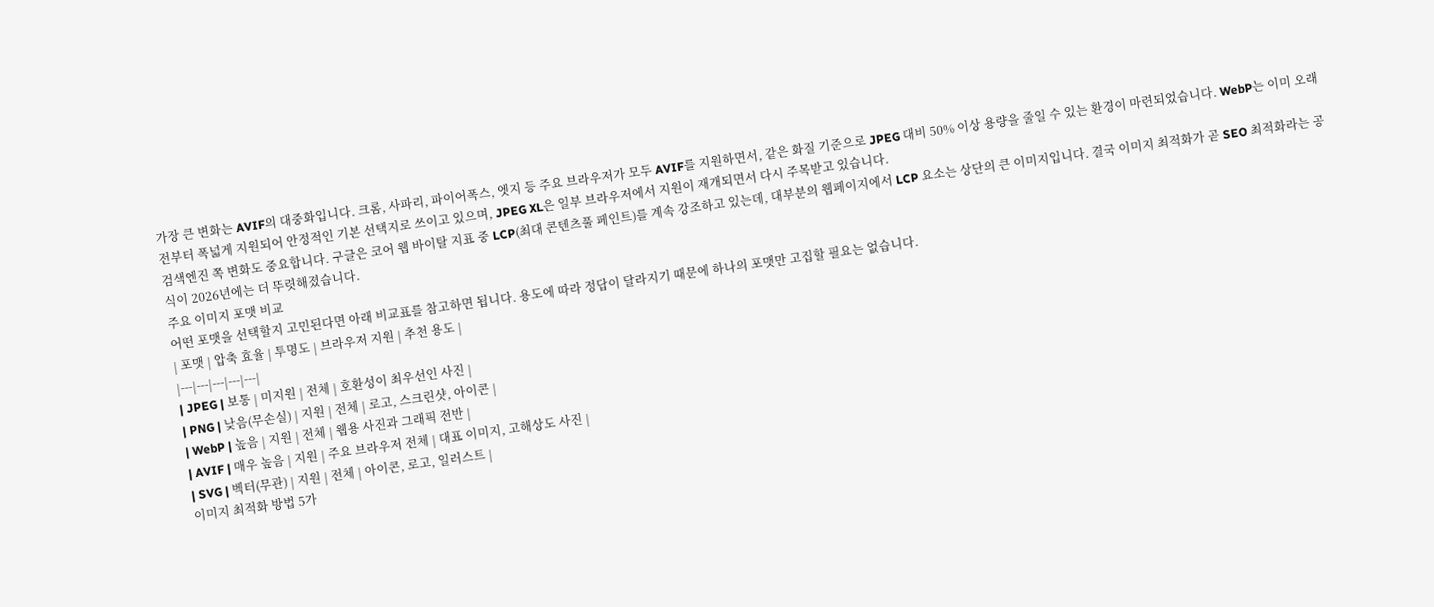가장 큰 변화는 AVIF의 대중화입니다. 크롬, 사파리, 파이어폭스, 엣지 등 주요 브라우저가 모두 AVIF를 지원하면서, 같은 화질 기준으로 JPEG 대비 50% 이상 용량을 줄일 수 있는 환경이 마련되었습니다. WebP는 이미 오래전부터 폭넓게 지원되어 안정적인 기본 선택지로 쓰이고 있으며, JPEG XL은 일부 브라우저에서 지원이 재개되면서 다시 주목받고 있습니다.
검색엔진 쪽 변화도 중요합니다. 구글은 코어 웹 바이탈 지표 중 LCP(최대 콘텐츠풀 페인트)를 계속 강조하고 있는데, 대부분의 웹페이지에서 LCP 요소는 상단의 큰 이미지입니다. 결국 이미지 최적화가 곧 SEO 최적화라는 공식이 2026년에는 더 뚜렷해졌습니다.
주요 이미지 포맷 비교
어떤 포맷을 선택할지 고민된다면 아래 비교표를 참고하면 됩니다. 용도에 따라 정답이 달라지기 때문에 하나의 포맷만 고집할 필요는 없습니다.
| 포맷 | 압축 효율 | 투명도 | 브라우저 지원 | 추천 용도 |
|---|---|---|---|---|
| JPEG | 보통 | 미지원 | 전체 | 호환성이 최우선인 사진 |
| PNG | 낮음(무손실) | 지원 | 전체 | 로고, 스크린샷, 아이콘 |
| WebP | 높음 | 지원 | 전체 | 웹용 사진과 그래픽 전반 |
| AVIF | 매우 높음 | 지원 | 주요 브라우저 전체 | 대표 이미지, 고해상도 사진 |
| SVG | 벡터(무관) | 지원 | 전체 | 아이콘, 로고, 일러스트 |
이미지 최적화 방법 5가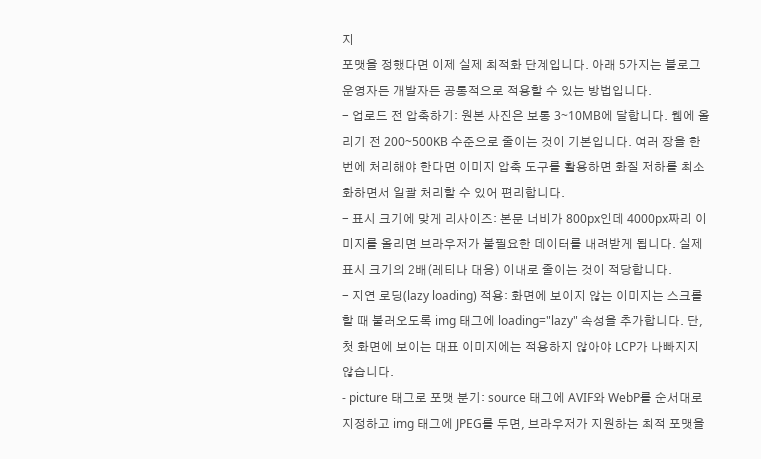지
포맷을 정했다면 이제 실제 최적화 단계입니다. 아래 5가지는 블로그 운영자든 개발자든 공통적으로 적용할 수 있는 방법입니다.
- 업로드 전 압축하기: 원본 사진은 보통 3~10MB에 달합니다. 웹에 올리기 전 200~500KB 수준으로 줄이는 것이 기본입니다. 여러 장을 한 번에 처리해야 한다면 이미지 압축 도구를 활용하면 화질 저하를 최소화하면서 일괄 처리할 수 있어 편리합니다.
- 표시 크기에 맞게 리사이즈: 본문 너비가 800px인데 4000px짜리 이미지를 올리면 브라우저가 불필요한 데이터를 내려받게 됩니다. 실제 표시 크기의 2배(레티나 대응) 이내로 줄이는 것이 적당합니다.
- 지연 로딩(lazy loading) 적용: 화면에 보이지 않는 이미지는 스크롤할 때 불러오도록 img 태그에 loading="lazy" 속성을 추가합니다. 단, 첫 화면에 보이는 대표 이미지에는 적용하지 않아야 LCP가 나빠지지 않습니다.
- picture 태그로 포맷 분기: source 태그에 AVIF와 WebP를 순서대로 지정하고 img 태그에 JPEG를 두면, 브라우저가 지원하는 최적 포맷을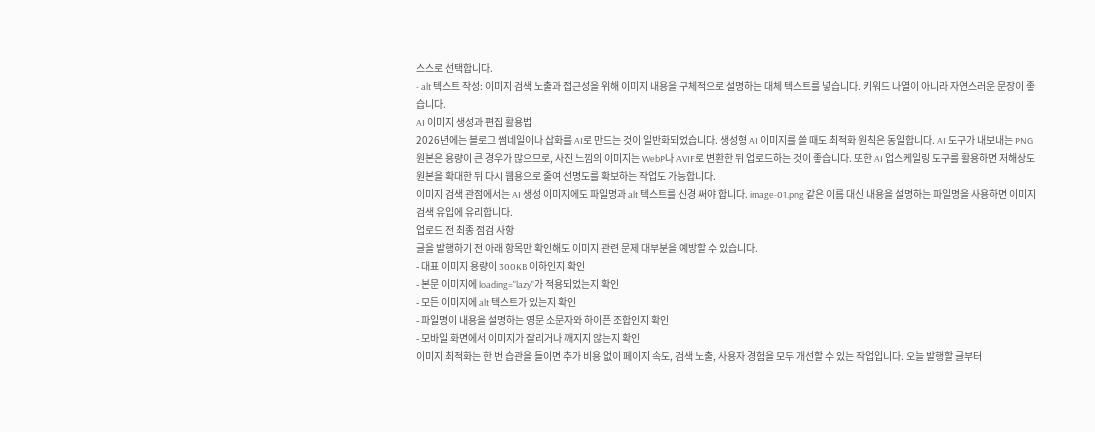스스로 선택합니다.
- alt 텍스트 작성: 이미지 검색 노출과 접근성을 위해 이미지 내용을 구체적으로 설명하는 대체 텍스트를 넣습니다. 키워드 나열이 아니라 자연스러운 문장이 좋습니다.
AI 이미지 생성과 편집 활용법
2026년에는 블로그 썸네일이나 삽화를 AI로 만드는 것이 일반화되었습니다. 생성형 AI 이미지를 쓸 때도 최적화 원칙은 동일합니다. AI 도구가 내보내는 PNG 원본은 용량이 큰 경우가 많으므로, 사진 느낌의 이미지는 WebP나 AVIF로 변환한 뒤 업로드하는 것이 좋습니다. 또한 AI 업스케일링 도구를 활용하면 저해상도 원본을 확대한 뒤 다시 웹용으로 줄여 선명도를 확보하는 작업도 가능합니다.
이미지 검색 관점에서는 AI 생성 이미지에도 파일명과 alt 텍스트를 신경 써야 합니다. image-01.png 같은 이름 대신 내용을 설명하는 파일명을 사용하면 이미지 검색 유입에 유리합니다.
업로드 전 최종 점검 사항
글을 발행하기 전 아래 항목만 확인해도 이미지 관련 문제 대부분을 예방할 수 있습니다.
- 대표 이미지 용량이 300KB 이하인지 확인
- 본문 이미지에 loading="lazy"가 적용되었는지 확인
- 모든 이미지에 alt 텍스트가 있는지 확인
- 파일명이 내용을 설명하는 영문 소문자와 하이픈 조합인지 확인
- 모바일 화면에서 이미지가 잘리거나 깨지지 않는지 확인
이미지 최적화는 한 번 습관을 들이면 추가 비용 없이 페이지 속도, 검색 노출, 사용자 경험을 모두 개선할 수 있는 작업입니다. 오늘 발행할 글부터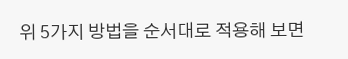위 5가지 방법을 순서대로 적용해 보면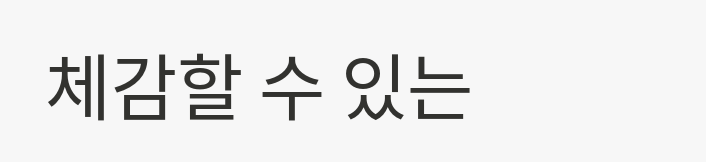체감할 수 있는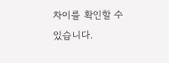차이를 확인할 수 있습니다.